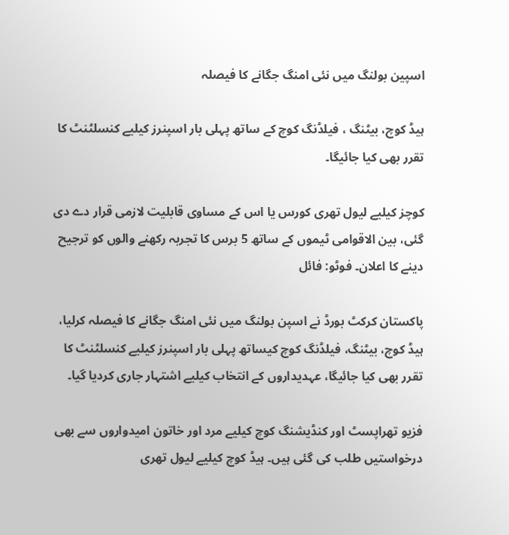اسپین بولنگ میں نئی امنگ جگانے کا فیصلہ

ہیڈ کوچ، بیٹنگ ، فیلڈنگ کوچ کے ساتھ پہلی بار اسپنرز کیلیے کنسلٹنٹ کا تقرر بھی کیا جائیگا۔

کوچز کیلیے لیول تھری کورس یا اس کے مساوی قابلیت لازمی قرار دے دی گئی، بین الاقوامی ٹیموں کے ساتھ 5 برس کا تجربہ رکھنے والوں کو ترجیح دینے کا اعلان۔ فوٹو: فائل

پاکستان کرکٹ بورڈ نے اسپن بولنگ میں نئی امنگ جگانے کا فیصلہ کرلیا، ہیڈ کوچ، بیٹنگ، فیلڈنگ کوچ کیساتھ پہلی بار اسپنرز کیلیے کنسلٹنٹ کا تقرر بھی کیا جائیگا، عہدیداروں کے انتخاب کیلیے اشتہار جاری کردیا گیا۔

فزیو تھراپسٹ اور کنڈیشنگ کوچ کیلیے مرد اور خاتون امیدواروں سے بھی درخواستیں طلب کی گئی ہیں۔ ہیڈ کوچ کیلیے لیول تھری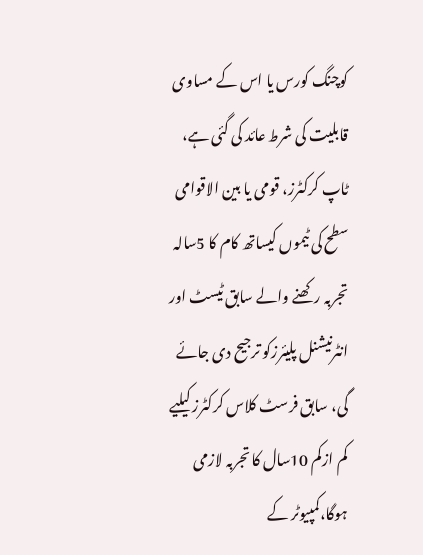کوچنگ کورس یا اس کے مساوی قابلیت کی شرط عائد کی گئی ہے، ٹاپ کرکٹرز، قومی یا بین الاقوامی سطح کی ٹیموں کیساتھ کام کا 5سالہ تجربہ رکھنے والے سابق ٹیسٹ اور انٹرنیشنل پلیئرزکو ترجیح دی جائے گی، سابق فرسٹ کلاس کرکٹرز کیلیے کم ازکم 10سال کا تجربہ لازمی ہوگا،کمپیوٹر کے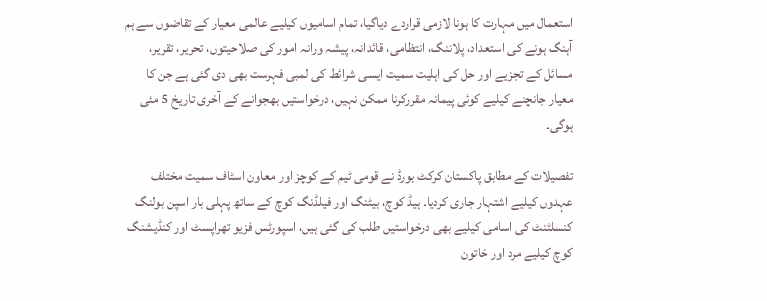استعمال میں مہارت کا ہونا لازمی قراردے دیاگیا، تمام اسامیوں کیلیے عالمی معیار کے تقاضوں سے ہم آہنگ ہونے کی استعداد، پلاننگ، انتظامی، قائدانہ، پیشہ ورانہ امور کی صلاحیتوں، تحریر، تقریر، مسائل کے تجزیے اور حل کی اہلیت سمیت ایسی شرائط کی لمبی فہرست بھی دی گئی ہے جن کا معیار جانچنے کیلیے کوئی پیمانہ مقررکرنا ممکن نہیں، درخواستیں بھجوانے کے آخری تاریخ 5 مئی ہوگی۔

تفصیلات کے مطابق پاکستان کرکٹ بورڈ نے قومی ٹیم کے کوچز اور معاون اسٹاف سمیت مختلف عہدوں کیلیے اشتہار جاری کردیا۔ ہیڈ کوچ، بیٹنگ اور فیلڈنگ کوچ کے ساتھ پہلی بار اسپن بولنگ کنسلٹنٹ کی اسامی کیلیے بھی درخواستیں طلب کی گئی ہیں، اسپورٹس فزیو تھراپسٹ اور کنڈیشنگ کوچ کیلیے مرد اور خاتون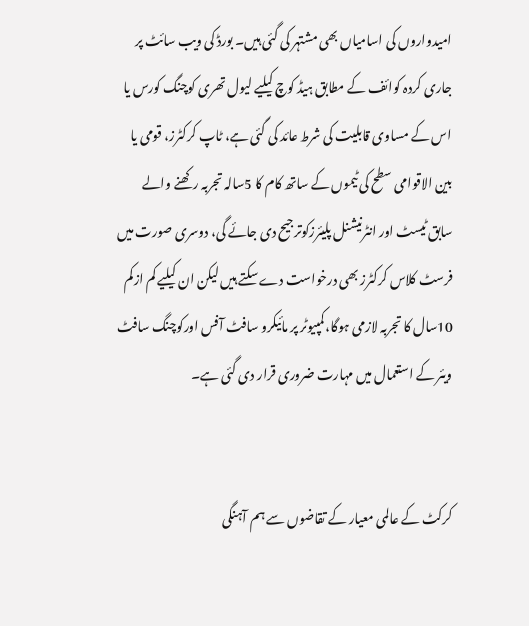امیدواروں کی اسامیاں بھی مشتہر کی گئی ہیں۔ بورڈ کی ویب سائٹ پر جاری کردہ کوائف کے مطابق ہیڈ کوچ کیلیے لیول تھری کوچنگ کورس یا اس کے مساوی قابلیت کی شرط عائد کی گئی ہے، ٹاپ کرکٹرز، قومی یا بین الاقوامی سطح کی ٹیموں کے ساتھ کام کا 5سالہ تجربہ رکھنے والے سابق ٹیسٹ اور انٹرنیشنل پلیئرزکوترجیح دی جائے گی، دوسری صورت میں فرسٹ کلاس کرکٹرز بھی درخواست دے سکتے ہیں لیکن ان کیلیے کم ازکم 10سال کا تجربہ لازمی ہوگا،کمپیوٹر پر مائیکرو سافٹ آفس اورکوچنگ سافٹ ویئر کے استعمال میں مہارت ضروری قرار دی گئی ہے۔


کرکٹ کے عالمی معیار کے تقاضوں سے ہم آہنگی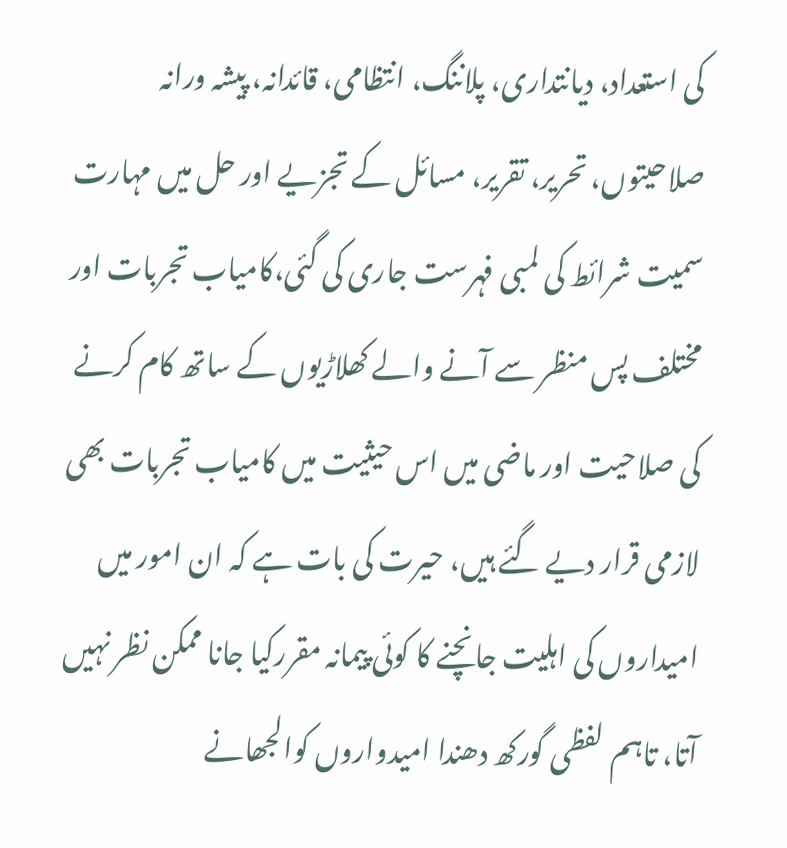کی استعداد، دیانتداری، پلاننگ، انتظامی، قائدانہ، پیشہ ورانہ صلاحیتوں، تحریر، تقریر، مسائل کے تجزیے اور حل میں مہارت سمیت شرائط کی لمبی فہرست جاری کی گئی،کامیاب تجربات اور مختلف پس منظر سے آنے والے کھلاڑیوں کے ساتھ کام کرنے کی صلاحیت اور ماضی میں اس حیثیت میں کامیاب تجربات بھی لازمی قرار دیے گئے ہیں، حیرت کی بات ہے کہ ان امور میں امیداروں کی اہلیت جانچنے کا کوئی پیمانہ مقررکیا جانا ممکن نظر نہیں آتا، تاہم لفظی گورکھ دھندا امیدواروں کوالجھانے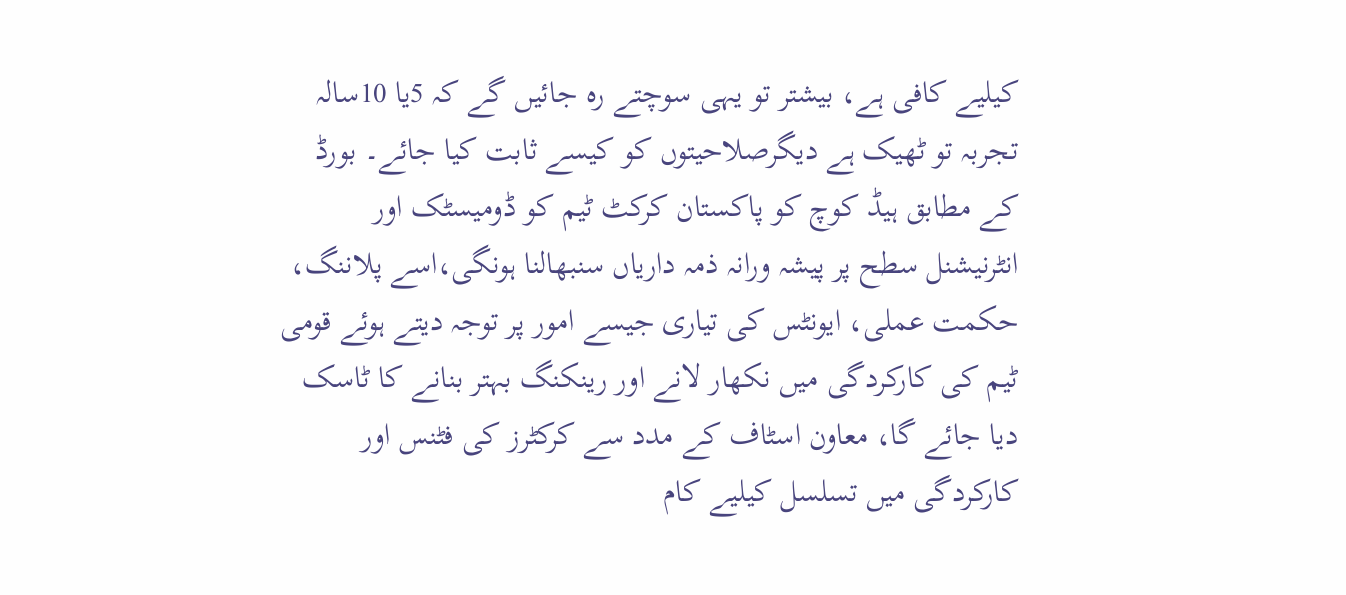کیلیے کافی ہے، بیشتر تو یہی سوچتے رہ جائیں گے کہ 5یا 10سالہ تجربہ تو ٹھیک ہے دیگرصلاحیتوں کو کیسے ثابت کیا جائے۔ بورڈ کے مطابق ہیڈ کوچ کو پاکستان کرکٹ ٹیم کو ڈومیسٹک اور انٹرنیشنل سطح پر پیشہ ورانہ ذمہ داریاں سنبھالنا ہونگی،اسے پلاننگ، حکمت عملی، ایونٹس کی تیاری جیسے امور پر توجہ دیتے ہوئے قومی ٹیم کی کارکردگی میں نکھار لانے اور رینکنگ بہتر بنانے کا ٹاسک دیا جائے گا، معاون اسٹاف کے مدد سے کرکٹرز کی فٹنس اور کارکردگی میں تسلسل کیلیے کام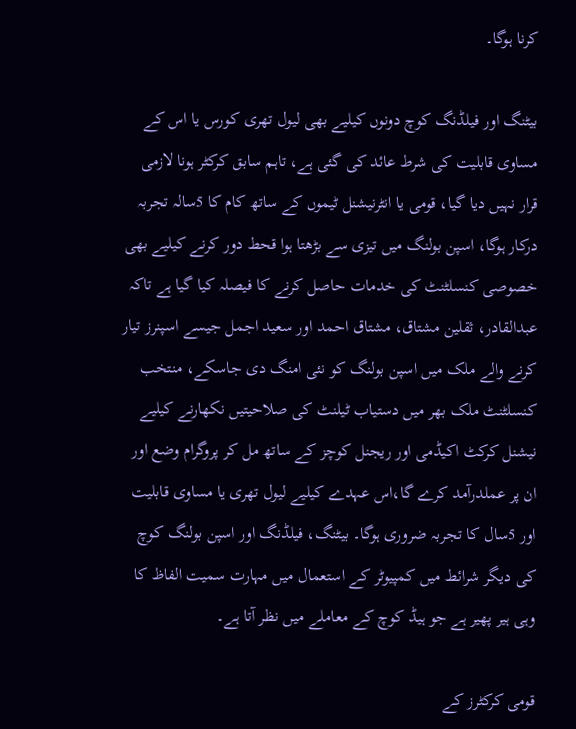کرنا ہوگا۔

بیٹنگ اور فیلڈنگ کوچ دونوں کیلیے بھی لیول تھری کورس یا اس کے مساوی قابلیت کی شرط عائد کی گئی ہے، تاہم سابق کرکٹر ہونا لازمی قرار نہیں دیا گیا، قومی یا انٹرنیشنل ٹیموں کے ساتھ کام کا 5سالہ تجربہ درکار ہوگا، اسپن بولنگ میں تیزی سے بڑھتا ہوا قحط دور کرنے کیلیے بھی خصوصی کنسلٹنٹ کی خدمات حاصل کرنے کا فیصلہ کیا گیا ہے تاکہ عبدالقادر، ثقلین مشتاق، مشتاق احمد اور سعید اجمل جیسے اسپنرز تیار کرنے والے ملک میں اسپن بولنگ کو نئی امنگ دی جاسکے، منتخب کنسلٹنٹ ملک بھر میں دستیاب ٹیلنٹ کی صلاحیتیں نکھارنے کیلیے نیشنل کرکٹ اکیڈمی اور ریجنل کوچز کے ساتھ مل کر پروگرام وضع اور ان پر عملدرآمد کرے گا،اس عہدے کیلیے لیول تھری یا مساوی قابلیت اور 5سال کا تجربہ ضروری ہوگا۔ بیٹنگ، فیلڈنگ اور اسپن بولنگ کوچ کی دیگر شرائط میں کمپیوٹر کے استعمال میں مہارت سمیت الفاظ کا وہی ہیر پھیر ہے جو ہیڈ کوچ کے معاملے میں نظر آتا ہے۔

قومی کرکٹرز کے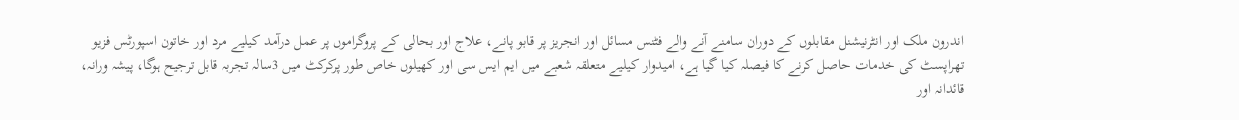اندرون ملک اور انٹرنیشنل مقابلوں کے دوران سامنے آنے والے فٹنس مسائل اور انجریز پر قابو پانے، علاج اور بحالی کے پروگراموں پر عمل درآمد کیلیے مرد اور خاتون اسپورٹس فزیو تھراپسٹ کی خدمات حاصل کرنے کا فیصلہ کیا گیا ہے، امیدوار کیلیے متعلقہ شعبے میں ایم ایس سی اور کھیلوں خاص طور پرکرکٹ میں 3سالہ تجربہ قابل ترجیح ہوگا، پیشہ ورانہ، قائدانہ اور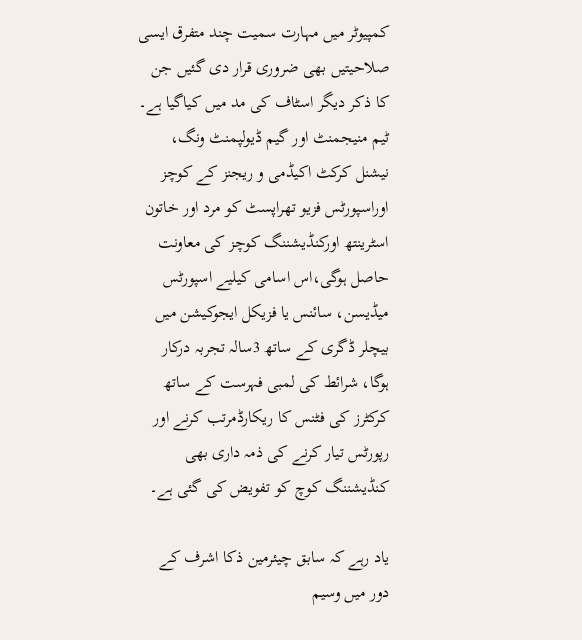کمپیوٹر میں مہارت سمیت چند متفرق ایسی صلاحیتیں بھی ضروری قرار دی گئیں جن کا ذکر دیگر اسٹاف کی مد میں کیاگیا ہے۔ ٹیم منیجمنٹ اور گیم ڈیولپمنٹ ونگ، نیشنل کرکٹ اکیڈمی و ریجنز کے کوچز اوراسپورٹس فزیو تھراپسٹ کو مرد اور خاتون اسٹرینتھ اورکنڈیشننگ کوچز کی معاونت حاصل ہوگی،اس اسامی کیلیے اسپورٹس میڈیسن، سائنس یا فزیکل ایجوکیشن میں بیچلر ڈگری کے ساتھ 3سالہ تجربہ درکار ہوگا، شرائط کی لمبی فہرست کے ساتھ کرکٹرز کی فٹنس کا ریکارڈمرتب کرنے اور رپورٹس تیار کرنے کی ذمہ داری بھی کنڈیشننگ کوچ کو تفویض کی گئی ہے۔

یاد رہے کہ سابق چیئرمین ذکا اشرف کے دور میں وسیم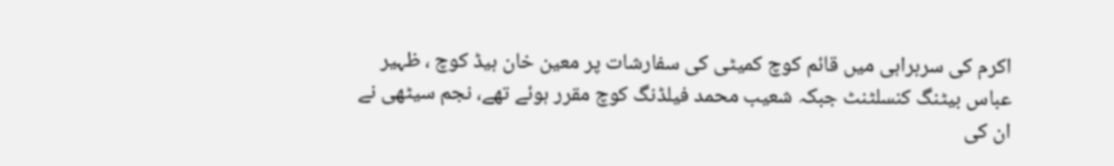اکرم کی سربراہی میں قائم کوچ کمیٹی کی سفارشات پر معین خان ہیڈ کوچ ، ظہیر عباس بیٹنگ کنسلٹنٹ جبکہ شعیب محمد فیلڈنگ کوچ مقرر ہوئے تھے، نجم سیٹھی نے ان کی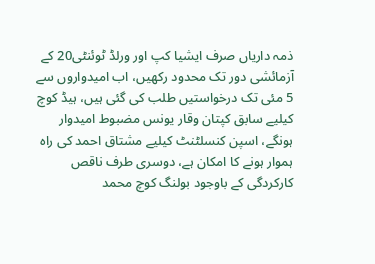ذمہ داریاں صرف ایشیا کپ اور ورلڈ ٹوئنٹی20 کے آزمائشی دور تک محدود رکھیں، اب امیدواروں سے 5 مئی تک درخواستیں طلب کی گئی ہیں، ہیڈ کوچ کیلیے سابق کپتان وقار یونس مضبوط امیدوار ہونگے، اسپن کنسلٹنٹ کیلیے مشتاق احمد کی راہ ہموار ہونے کا امکان ہے، دوسری طرف ناقص کارکردگی کے باوجود بولنگ کوچ محمد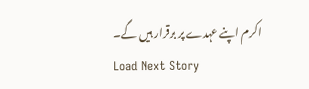اکرم اپنے عہدے پر برقرار ہیں گے۔
Load Next Story